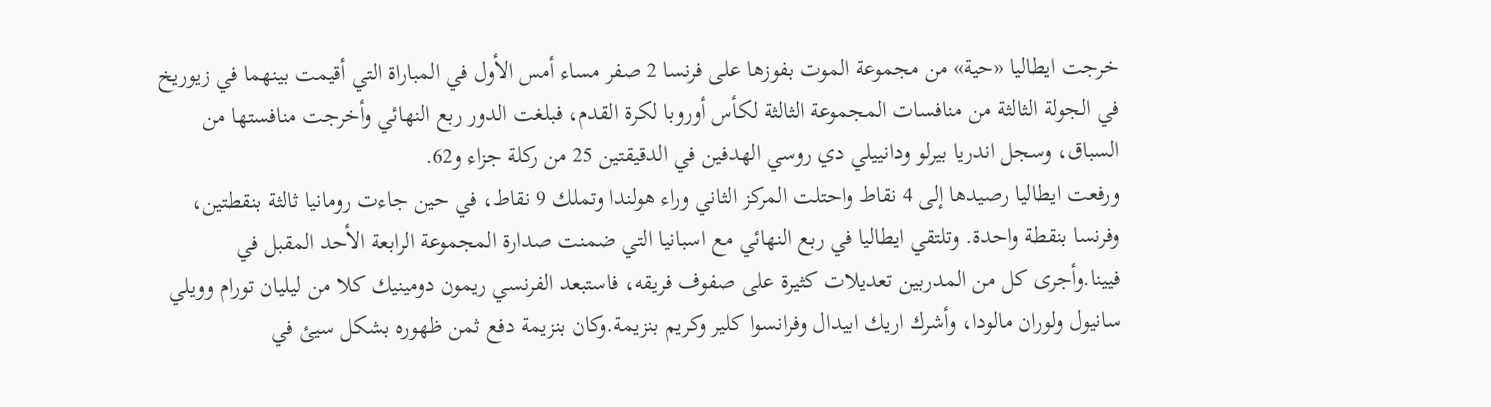خرجت ايطاليا «حية» من مجموعة الموت بفوزها على فرنسا 2 صفر مساء أمس الأول في المباراة التي أقيمت بينهما في زيوريخ في الجولة الثالثة من منافسات المجموعة الثالثة لكأس أوروبا لكرة القدم، فبلغت الدور ربع النهائي وأخرجت منافستها من السباق، وسجل اندريا بيرلو ودانييلي دي روسي الهدفين في الدقيقتين 25 من ركلة جزاء و62.
ورفعت ايطاليا رصيدها إلى 4 نقاط واحتلت المركز الثاني وراء هولندا وتملك 9 نقاط، في حين جاءت رومانيا ثالثة بنقطتين، وفرنسا بنقطة واحدة. وتلتقي ايطاليا في ربع النهائي مع اسبانيا التي ضمنت صدارة المجموعة الرابعة الأحد المقبل في فيينا.وأجرى كل من المدربين تعديلات كثيرة على صفوف فريقه، فاستبعد الفرنسي ريمون دومينيك كلا من ليليان تورام وويلي سانيول ولوران مالودا، وأشرك اريك ابيدال وفرانسوا كلير وكريم بنزيمة.وكان بنزيمة دفع ثمن ظهوره بشكل سيئ في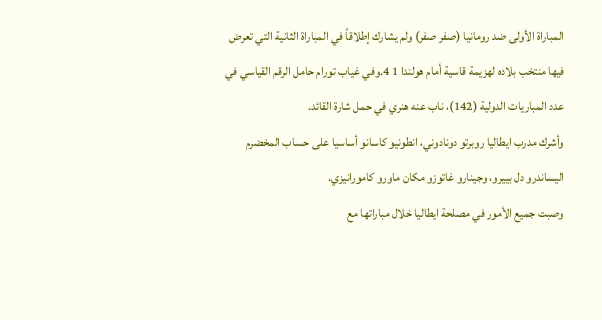المباراة الأولى ضد رومانيا (صفر صفر) ولم يشارك إطلاقاً في المباراة الثانية التي تعرض فيها منتخب بلاده لهزيمة قاسية أمام هولندا 1 4.وفي غياب تورام حامل الرقم القياسي في عدد المباريات الدولية (142)، ناب عنه هنري في حمل شارة القائد.
وأشرك مدرب ايطاليا روبرتو دونادوني، انطونيو كاسانو أساسيا على حساب المخضرم اليساندرو دل بييرو، وجينارو غاتوزو مكان ماورو كامورانيزي.
وصبت جميع الأمور في مصلحة ايطاليا خلال مباراتها مع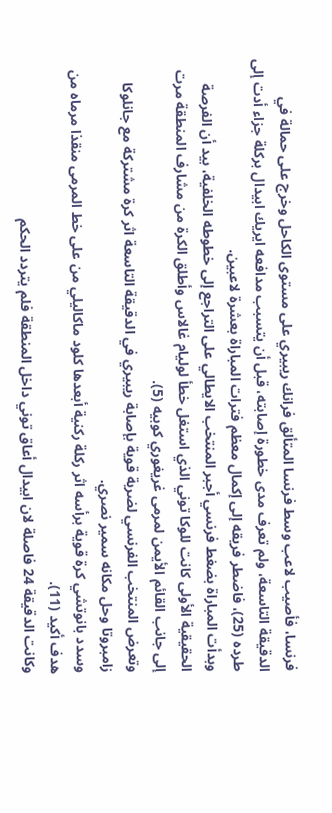فرنسا، فأصيب لاعب وسط فرنسا المتألق فرانك ريبيري على مستوى الكاحل وخرج على حمالة في الدقيقة التاسعة، ولم تعرف مدى خطورة إصابته، قبل أن يتسبب مدافعه ايريك ابيدال بركلة جزاء أدت إلى طرده (25)، فاضطر فريقه إلى إكمال معظم فترات المباراة بعشرة لاعبين.
وبدأت المباراة بضغط فرنسي أجبر المنتخب الايطالي على التراجع إلى خطوطه الخلفية، بيد أن الفرصة الحقيقية الأولى كانت للوكا توني الذي استغل خطأ لوليام غالاس وأطلق الكرة من مشارف المنطقة مرت إلى جانب القائم الأيمن لمرمى غريغوري كوبيه (5).
وتعرض المنتخب الفرنسي لضربة قوية بإصابة ريبيري في الدقيقة التاسعة اثر كرة مشتركة مع جانلوكا زامبروتا وحل مكانه سمير نصري.
وسدد بانوتشي كرة قوية برأسه اثر ركلة ركنية أبعدها كلود ماكاليلي من على خط المرمى منقذا مرماه من هدف أكيد (11).
وكانت الدقيقة 24 فاصلة لان ابيدال أعاق توني داخل المنطقة فلم يتردد الحكم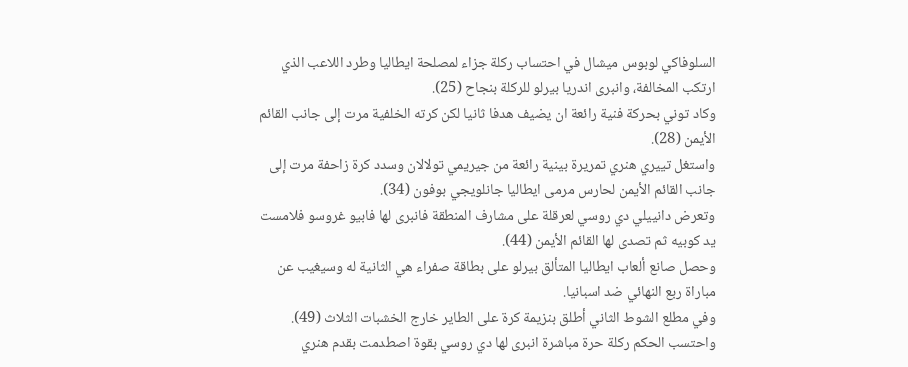السلوفاكي لوبوس ميشال في احتساب ركلة جزاء لمصلحة ايطاليا وطرد اللاعب الذي ارتكب المخالفة، وانبرى اندريا بيرلو للركلة بنجاح (25).
وكاد توني بحركة فنية رائعة ان يضيف هدفا ثانيا لكن كرته الخلفية مرت إلى جانب القائم الأيمن (28).
واستغل تييري هنري تمريرة بينية رائعة من جيريمي تولالان وسدد كرة زاحفة مرت إلى جانب القائم الأيمن لحارس مرمى ايطاليا جانلويجي بوفون (34).
وتعرض دانييلي دي روسي لعرقلة على مشارف المنطقة فانبرى لها فابيو غروسو فلامست يد كوبيه ثم تصدى لها القائم الأيمن (44).
وحصل صانع ألعاب ايطاليا المتألق بيرلو على بطاقة صفراء هي الثانية له وسيغيب عن مباراة ربع النهائي ضد اسبانيا.
وفي مطلع الشوط الثاني أطلق بنزيمة كرة على الطاير خارج الخشبات الثلاث (49).
واحتسب الحكم ركلة حرة مباشرة انبرى لها دي روسي بقوة اصطدمت بقدم هنري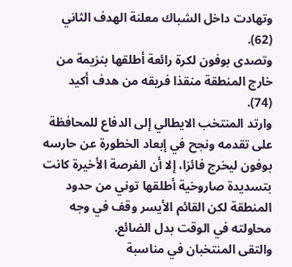وتهادت داخل الشباك معلنة الهدف الثاني (62).
وتصدى بوفون لكرة رائعة أطلقها بنزيمة من خارج المنطقة منقذا فريقه من هدف أكيد (74).
وارتد المنتخب الايطالي إلى الدفاع للمحافظة على تقدمه ونجح في إبعاد الخطورة عن حارسه بوفون ليخرج فائزا، إلا أن الفرصة الأخيرة كانت بتسديدة صاروخية أطلقها توني من حدود المنطقة لكن القائم الأيسر وقف في وجه محاولته في الوقت بدل الضائع.
والتقى المنتخبان في مناسبة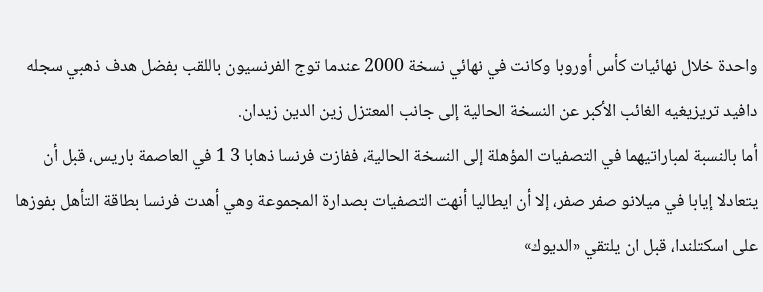واحدة خلال نهائيات كأس أوروبا وكانت في نهائي نسخة 2000 عندما توج الفرنسيون باللقب بفضل هدف ذهبي سجله دافيد تريزيغيه الغائب الأكبر عن النسخة الحالية إلى جانب المعتزل زين الدين زيدان.
أما بالنسبة لمباراتيهما في التصفيات المؤهلة إلى النسخة الحالية، ففازت فرنسا ذهابا 3 1 في العاصمة باريس، قبل أن يتعادلا إيابا في ميلانو صفر صفر، إلا أن ايطاليا أنهت التصفيات بصدارة المجموعة وهي أهدت فرنسا بطاقة التأهل بفوزها على اسكتلندا، قبل ان يلتقي «الديوك»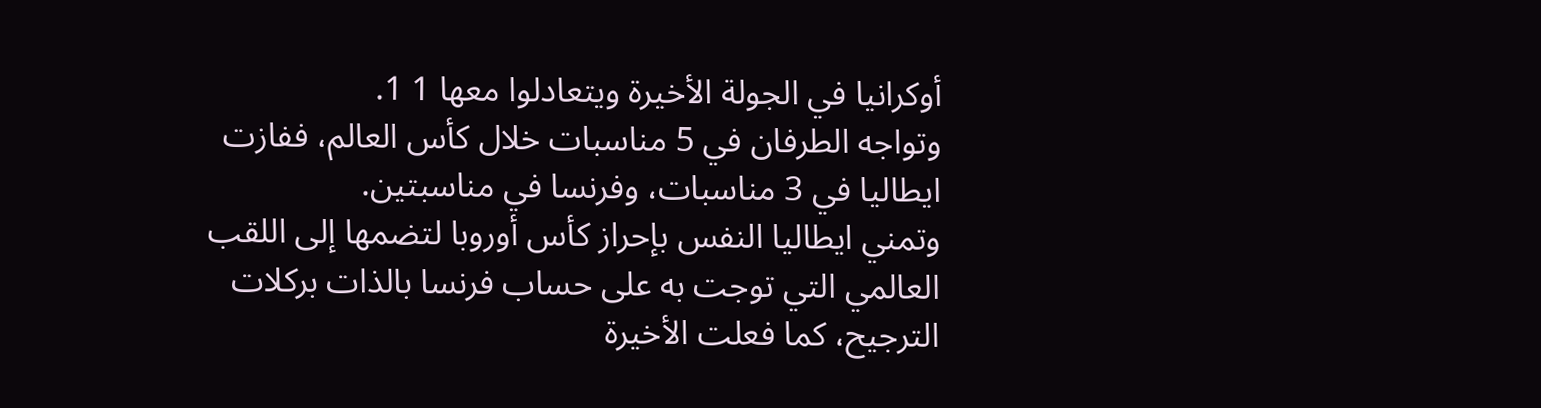أوكرانيا في الجولة الأخيرة ويتعادلوا معها 1 1.
وتواجه الطرفان في 5 مناسبات خلال كأس العالم، ففازت ايطاليا في 3 مناسبات، وفرنسا في مناسبتين.
وتمني ايطاليا النفس بإحراز كأس أوروبا لتضمها إلى اللقب العالمي التي توجت به على حساب فرنسا بالذات بركلات الترجيح، كما فعلت الأخيرة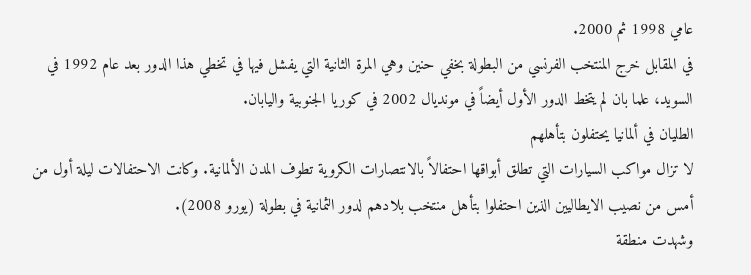عامي 1998 ثم 2000.
في المقابل خرج المنتخب الفرنسي من البطولة بخفي حنين وهي المرة الثانية التي يفشل فيها في تخطي هذا الدور بعد عام 1992 في السويد، علما بان لم يتخط الدور الأول أيضاً في مونديال 2002 في كوريا الجنوبية واليابان.
الطليان في ألمانيا يحتفلون بتأهلهم
لا تزال مواكب السيارات التي تطلق أبواقها احتفالاً بالانتصارات الكروية تطوف المدن الألمانية. وكانت الاحتفالات ليلة أول من أمس من نصيب الايطاليين الذين احتفلوا بتأهل منتخب بلادهم لدور الثمانية في بطولة (يورو 2008).
وشهدت منطقة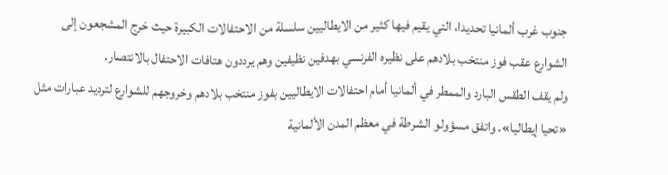جنوب غرب ألمانيا تحديدا، التي يقيم فيها كثير من الايطاليين سلسلة من الاحتفالات الكبيرة حيث خرج المشجعون إلى الشوارع عقب فوز منتخب بلادهم على نظيره الفرنسي بهدفين نظيفين وهم يرددون هتافات الاحتفال بالانتصار.
ولم يقف الطقس البارد والممطر في ألمانيا أمام احتفالات الايطاليين بفوز منتخب بلادهم وخروجهم للشوارع لترديد عبارات مثل «تحيا إيطاليا». واتفق مسؤولو الشرطة في معظم المدن الألمانية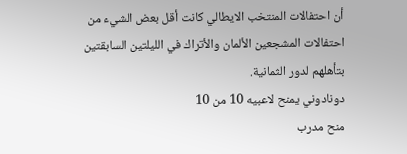أن احتفالات المنتخب الايطالي كانت أقل بعض الشيء من احتفالات المشجعين الألمان والأتراك في الليلتين السابقتين بتأهلهم لدور الثمانية.
دونادوني يمنح لاعبيه 10 من 10
منح مدرب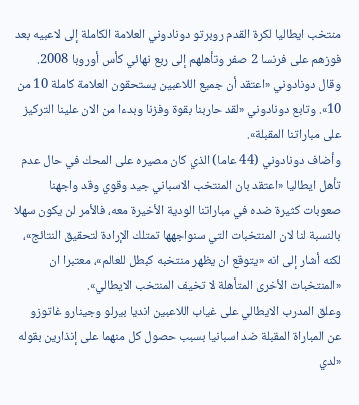منتخب ايطاليا لكرة القدم روبرتو دونادوني العلامة الكاملة إلى لاعبيه بعد فوزهم على فرنسا 2 صفر وتأهلهم إلى ربع نهائي كأس أوروبا 2008. وقال دونادوني «اعتقد أن جميع اللاعبين يستحقون العلامة كاملة 10 من 10». وتابع دونادوني «لقد حاربنا بقوة وفزنا وبدءا من الان علينا التركيز على مباراتنا المقبلة».
وأضاف دونادوني (44 عاما) الذي كان مصيره على المحك في حال عدم تأهل ايطاليا «اعتقد بان المنتخب الاسباني جيد وقوي وقد واجهنا صعوبات كثيرة ضده في مباراتنا الودية الأخيرة معه، فالأمر لن يكون سهلا بالنسبة لنا لان المنتخبات التي سنواجهها تمتلك الإرادة لتحقيق النتائج»، لكنه أشار إلى انه «يتوقع ان يظهر منتخبه كبطل للعالم»، معتبرا ان «المنتخبات الأخرى المتأهلة لا تخيف المنتخب الايطالي».
وعلق المدرب الايطالي على غياب اللاعبين انديا بيرلو وجينارو غاتوزو عن المباراة المقبلة ضد اسبانيا بسبب حصول كل منهما على إنذارين بقوله «لدي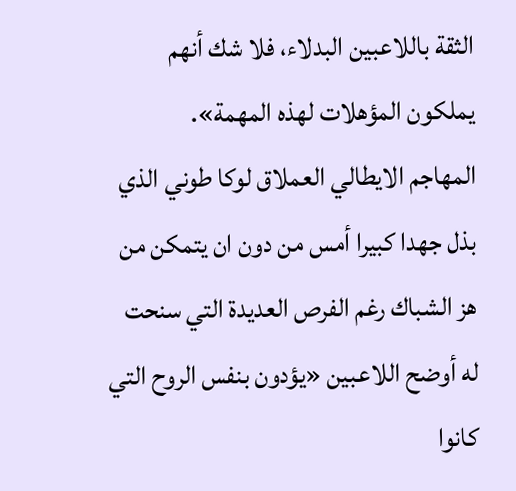الثقة باللاعبين البدلاء، فلا شك أنهم يملكون المؤهلات لهذه المهمة».
المهاجم الايطالي العملاق لوكا طوني الذي بذل جهدا كبيرا أمس من دون ان يتمكن من هز الشباك رغم الفرص العديدة التي سنحت له أوضح اللاعبين «يؤدون بنفس الروح التي كانوا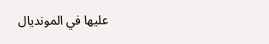عليها في المونديال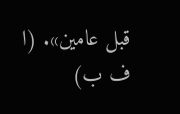قبل عامين». (ا ف ب)